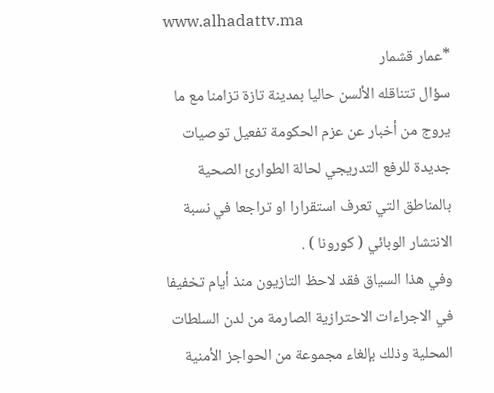www.alhadattv.ma
*عمار قشمار
سؤال تتناقله الألسن حاليا بمدينة تازة تزامنا مع ما يروج من أخبار عن عزم الحكومة تفعيل توصيات جديدة للرفع التدريجي لحالة الطوارئ الصحية بالمناطق التي تعرف استقرارا او تراجعا في نسبة الانتشار الوبائي ( كورونا ) .
وفي هذا السياق فقد لاحظ التازيون منذ أيام تخفيفا في الاجراءات الاحترازية الصارمة من لدن السلطات المحلية وذلك بإلغاء مجموعة من الحواجز الأمنية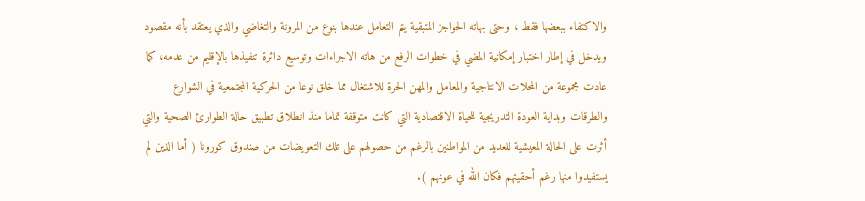والاكتفاء ببعضها فقط ، وحتى بهاته الحواجز المتبقية يتم التعامل عندها بنوع من المرونة والتغاضي والذي يعتقد بأنه مقصود ويدخل في إطار اختبار إمكانية المضي في خطوات الرفع من هاته الاجراءات وتوسيع دائرة تنفيذها بالإقليم من عدمه، كما عادت مجموعة من المحلات الانتاجية والمعامل والمهن الحرة للاشتغال مما خلق نوعا من الحركية المجتمعية في الشوارع والطرقات وبداية العودة التدريجية للحياة الاقتصادية التي كانت متوقفة تماما منذ انطلاق تطبيق حالة الطوارئ الصحية والتي أثرت على الحالة المعيشية للعديد من المواطنين بالرغم من حصولهم على تلك التعويضات من صندوق كورونا ( أما الذين لم يستفيدوا منها رغم أحقيتهم فكان الله في عونهم ).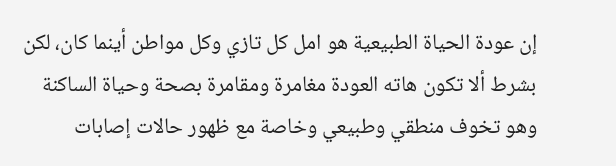إن عودة الحياة الطبيعية هو امل كل تازي وكل مواطن أينما كان، لكن بشرط ألا تكون هاته العودة مغامرة ومقامرة بصحة وحياة الساكنة وهو تخوف منطقي وطبيعي وخاصة مع ظهور حالات إصابات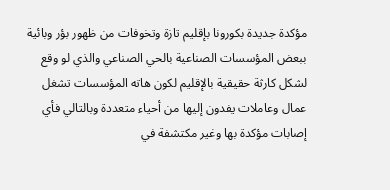مؤكدة جديدة بكورونا بإقليم تازة وتخوفات من ظهور بؤر وبائية ببعض المؤسسات الصناعية بالحي الصناعي والذي لو وقع لشكل كارثة حقيقية بالإقليم لكون هاته المؤسسات تشغل عمال وعاملات يفدون إليها من أحياء متعددة وبالتالي فأي إصابات مؤكدة بها وغير مكتشفة في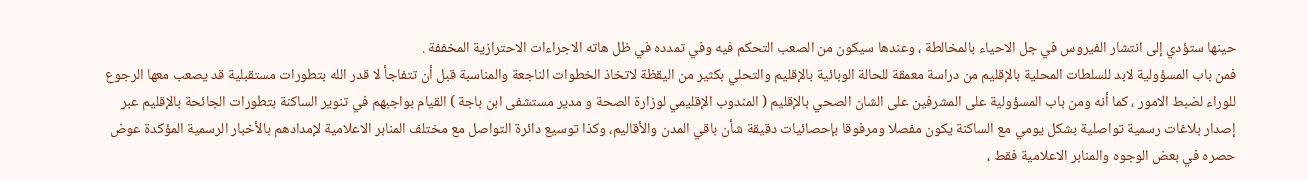حينها ستؤدي إلى انتشار الفيروس في جل الاحياء بالمخالطة ، وعندها سيكون من الصعب التحكم فيه وفي تمدده في ظل هاته الاجراءات الاحترازية المخففة .
فمن باب المسؤولية لابد للسلطات المحلية بالإقليم من دراسة معمقة للحالة الوبائية بالإقليم والتحلي بكثير من اليقظة لاتخاذ الخطوات الناجعة والمناسبة قبل أن تتفاجأ لا قدر الله بتطورات مستقبلية قد يصعب معها الرجوع للوراء لضبط الامور ، كما أنه ومن باب المسؤولية على المشرفين على الشان الصحي بالإقليم ( المندوب الإقليمي لوزارة الصحة و مدير مستشفى ابن باجة ) القيام بواجبهم في تنوير الساكنة بتطورات الجائحة بالإقليم عبر إصدار بلاغات رسمية تواصلية بشكل يومي مع الساكنة يكون مفصلا ومرفوقا بإحصائيات دقيقة شأن باقي المدن والأقاليم، وكذا توسيع دائرة التواصل مع مختلف المنابر الاعلامية لإمدادهم بالأخبار الرسمية المؤكدة عوض حصره في بعض الوجوه والمنابر الاعلامية فقط ،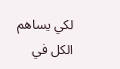لكي يساهم الكل في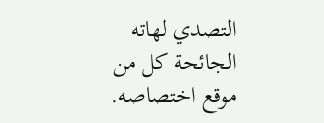التصدي لهاته الجائحة كل من موقع اختصاصه.